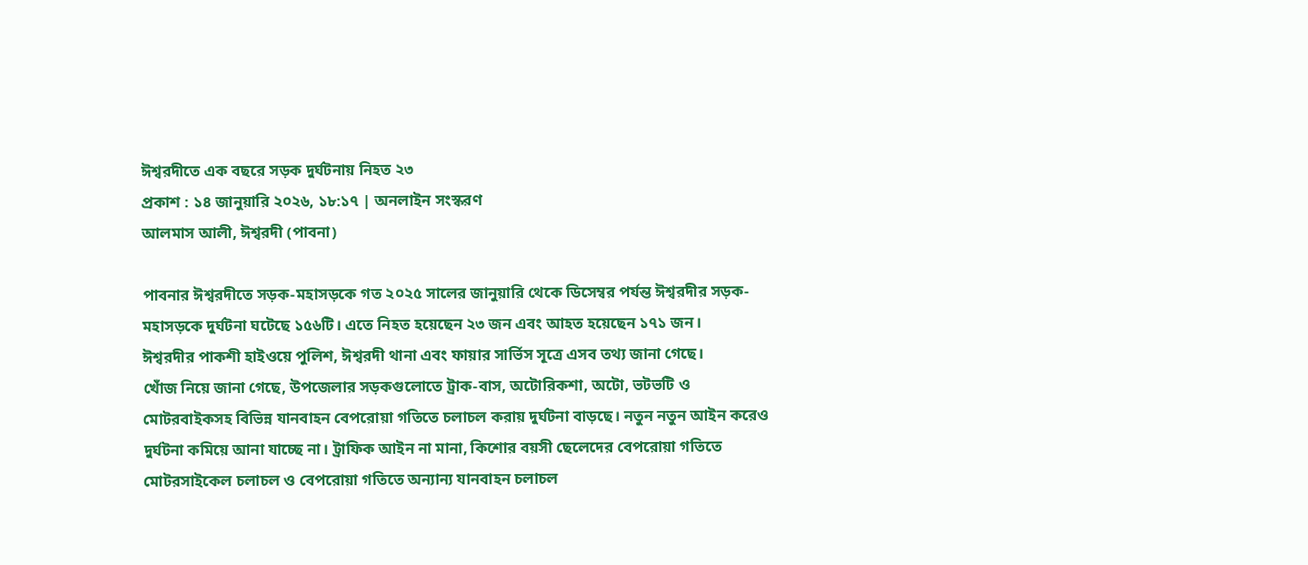ঈশ্বরদীতে এক বছরে সড়ক দুর্ঘটনায় নিহত ২৩
প্রকাশ : ১৪ জানুয়ারি ২০২৬, ১৮:১৭ | অনলাইন সংস্করণ
আলমাস আলী, ঈশ্বরদী (পাবনা)

পাবনার ঈশ্বরদীতে সড়ক-মহাসড়কে গত ২০২৫ সালের জানুয়ারি থেকে ডিসেম্বর পর্যন্ত ঈশ্বরদীর সড়ক-মহাসড়কে দুর্ঘটনা ঘটেছে ১৫৬টি। এতে নিহত হয়েছেন ২৩ জন এবং আহত হয়েছেন ১৭১ জন।
ঈশ্বরদীর পাকশী হাইওয়ে পুলিশ, ঈশ্বরদী থানা এবং ফায়ার সার্ভিস সূত্রে এসব তথ্য জানা গেছে।
খোঁজ নিয়ে জানা গেছে, উপজেলার সড়কগুলোতে ট্রাক-বাস, অটোরিকশা, অটো, ভটভটি ও মোটরবাইকসহ বিভিন্ন যানবাহন বেপরোয়া গতিতে চলাচল করায় দুর্ঘটনা বাড়ছে। নতুন নতুন আইন করেও দুর্ঘটনা কমিয়ে আনা যাচ্ছে না। ট্রাফিক আইন না মানা, কিশোর বয়সী ছেলেদের বেপরোয়া গতিতে মোটরসাইকেল চলাচল ও বেপরোয়া গতিতে অন্যান্য যানবাহন চলাচল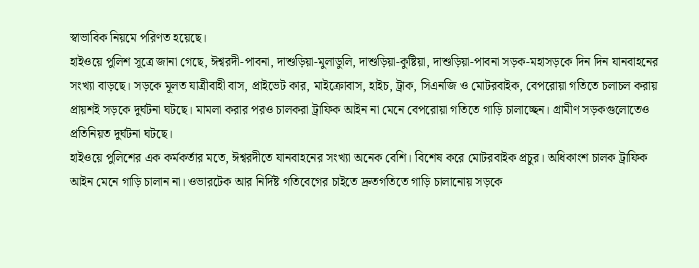স্বাভাবিক নিয়মে পরিণত হয়েছে।
হাইওয়ে পুলিশ সূত্রে জানা গেছে, ঈশ্বরদী-পাবনা, দাশুড়িয়া-মুলাডুলি, দাশুড়িয়া-কুষ্টিয়া, দাশুড়িয়া-পাবনা সড়ক-মহাসড়কে দিন দিন যানবাহনের সংখ্যা বাড়ছে। সড়কে মূলত যাত্রীবাহী বাস, প্রাইভেট কার, মাইক্রোবাস, হাইচ, ট্রাক, সিএনজি ও মোটরবাইক, বেপরোয়া গতিতে চলাচল করায় প্রায়শই সড়কে দুর্ঘটনা ঘটছে। মামলা করার পরও চালকরা ট্রাফিক আইন না মেনে বেপরোয়া গতিতে গাড়ি চালাচ্ছেন। গ্রামীণ সড়কগুলোতেও প্রতিনিয়ত দুর্ঘটনা ঘটছে।
হাইওয়ে পুলিশের এক কর্মকর্তার মতে, ঈশ্বরদীতে যানবাহনের সংখ্যা অনেক বেশি। বিশেষ করে মোটরবাইক প্রচুর। অধিকাংশ চালক ট্রাফিক আইন মেনে গাড়ি চালান না। ওভারটেক আর নির্দিষ্ট গতিবেগের চাইতে দ্রুতগতিতে গাড়ি চালানোয় সড়কে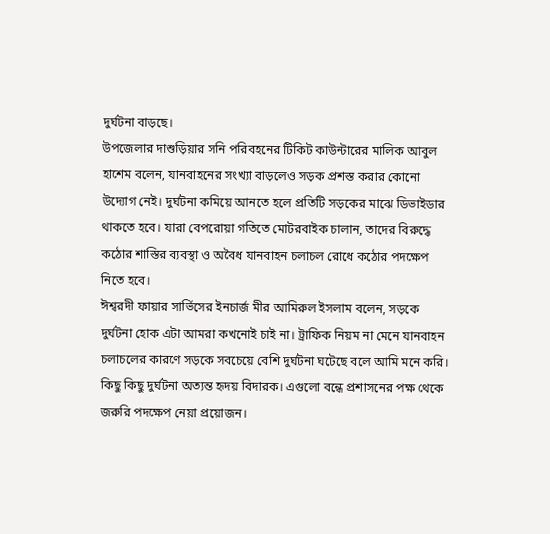দুর্ঘটনা বাড়ছে।
উপজেলার দাশুড়িয়ার সনি পরিবহনের টিকিট কাউন্টারের মালিক আবুল হাশেম বলেন, যানবাহনের সংখ্যা বাড়লেও সড়ক প্রশস্ত করার কোনো উদ্যোগ নেই। দুর্ঘটনা কমিয়ে আনতে হলে প্রতিটি সড়কের মাঝে ডিভাইডার থাকতে হবে। যারা বেপরোয়া গতিতে মোটরবাইক চালান, তাদের বিরুদ্ধে কঠোর শাস্তির ব্যবস্থা ও অবৈধ যানবাহন চলাচল রোধে কঠোর পদক্ষেপ নিতে হবে।
ঈশ্বরদী ফায়ার সার্ভিসের ইনচার্জ মীর আমিরুল ইসলাম বলেন, সড়কে দুর্ঘটনা হোক এটা আমরা কখনোই চাই না। ট্রাফিক নিয়ম না মেনে যানবাহন চলাচলের কারণে সড়কে সবচেয়ে বেশি দুর্ঘটনা ঘটেছে বলে আমি মনে করি। কিছু কিছু দুর্ঘটনা অত্যন্ত হৃদয় বিদারক। এগুলো বন্ধে প্রশাসনের পক্ষ থেকে জরুরি পদক্ষেপ নেয়া প্রয়োজন।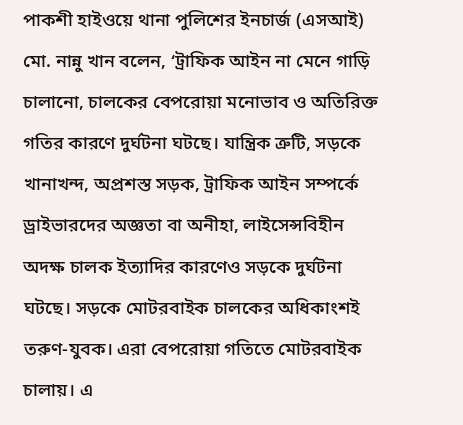পাকশী হাইওয়ে থানা পুলিশের ইনচার্জ (এসআই) মো. নান্নু খান বলেন, ‘ট্রাফিক আইন না মেনে গাড়ি চালানো, চালকের বেপরোয়া মনোভাব ও অতিরিক্ত গতির কারণে দুর্ঘটনা ঘটছে। যান্ত্রিক ত্রুটি, সড়কে খানাখন্দ, অপ্রশস্ত সড়ক, ট্রাফিক আইন সম্পর্কে ড্রাইভারদের অজ্ঞতা বা অনীহা, লাইসেন্সবিহীন অদক্ষ চালক ইত্যাদির কারণেও সড়কে দুর্ঘটনা ঘটছে। সড়কে মোটরবাইক চালকের অধিকাংশই তরুণ-যুবক। এরা বেপরোয়া গতিতে মোটরবাইক চালায়। এ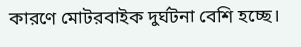কারণে মোটরবাইক দুর্ঘটনা বেশি হচ্ছে।